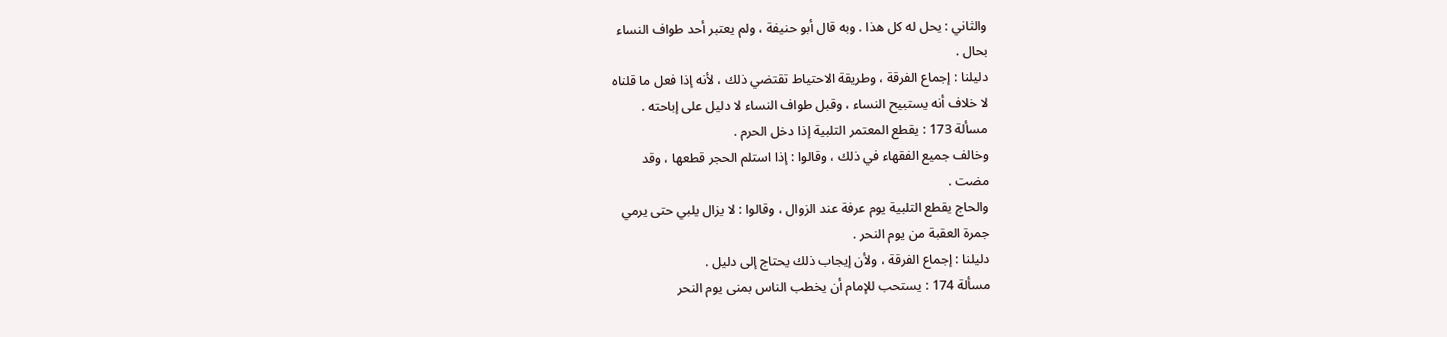والثاني : يحل له كل هذا . وبه قال أبو حنيفة ، ولم يعتبر أحد طواف النساء
بحال .
دليلنا : إجماع الفرقة ، وطريقة الاحتياط تقتضي ذلك ، لأنه إذا فعل ما قلناه
لا خلاف أنه يستبيح النساء ، وقبل طواف النساء لا دليل على إباحته .
مسألة 173 : يقطع المعتمر التلبية إذا دخل الحرم .
وخالف جميع الفقهاء في ذلك ، وقالوا : إذا استلم الحجر قطعها ، وقد
مضت .
والحاج يقطع التلبية يوم عرفة عند الزوال ، وقالوا : لا يزال يلبي حتى يرمي
جمرة العقبة من يوم النحر .
دليلنا : إجماع الفرقة ، ولأن إيجاب ذلك يحتاج إلى دليل .
مسألة 174 : يستحب للإمام أن يخطب الناس بمنى يوم النحر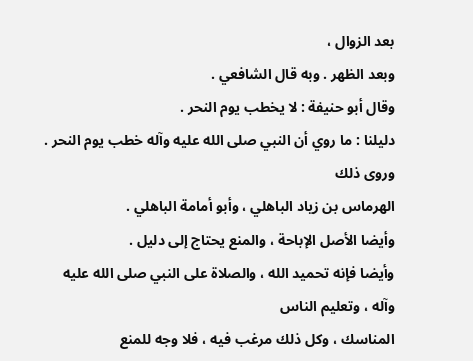بعد الزوال ،
وبعد الظهر . وبه قال الشافعي .
وقال أبو حنيفة : لا يخطب يوم النحر .
دليلنا : ما روي أن النبي صلى الله عليه وآله خطب يوم النحر . وروى ذلك
الهرماس بن زياد الباهلي ، وأبو أمامة الباهلي .
وأيضا الأصل الإباحة ، والمنع يحتاج إلى دليل .
وأيضا فإنه تحميد الله ، والصلاة على النبي صلى الله عليه وآله ، وتعليم الناس
المناسك ، وكل ذلك مرغب فيه ، فلا وجه للمنع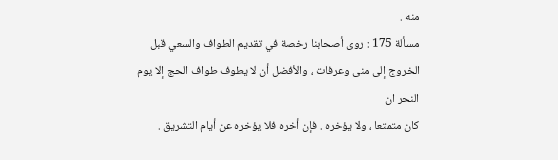منه .
مسألة 175 : روى أصحابنا رخصة في تقديم الطواف والسعي قبل
الخروج إلى منى وعرفات ، والأفضل أن لا يطوف طواف الحج إلا يوم النحر ان
كان متمتعا ، ولا يؤخره . فإن أخره فلا يؤخره عن أيام التشريق .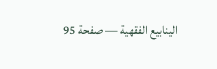الينابيع الفقهية — صفحة 95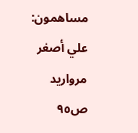مساهمون: علي أصغر مرواريد
ص٩٥